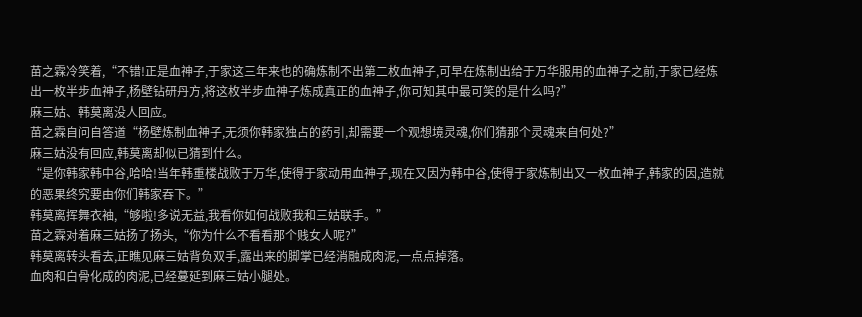苗之霖冷笑着,“不错!正是血神子,于家这三年来也的确炼制不出第二枚血神子,可早在炼制出给于万华服用的血神子之前,于家已经炼出一枚半步血神子,杨壁钻研丹方,将这枚半步血神子炼成真正的血神子,你可知其中最可笑的是什么吗?”
麻三姑、韩莫离没人回应。
苗之霖自问自答道“杨壁炼制血神子,无须你韩家独占的药引,却需要一个观想境灵魂,你们猜那个灵魂来自何处?”
麻三姑没有回应,韩莫离却似已猜到什么。
“是你韩家韩中谷,哈哈!当年韩重楼战败于万华,使得于家动用血神子,现在又因为韩中谷,使得于家炼制出又一枚血神子,韩家的因,造就的恶果终究要由你们韩家吞下。”
韩莫离挥舞衣袖,“够啦!多说无益,我看你如何战败我和三姑联手。”
苗之霖对着麻三姑扬了扬头,“你为什么不看看那个贱女人呢?”
韩莫离转头看去,正瞧见麻三姑背负双手,露出来的脚掌已经消融成肉泥,一点点掉落。
血肉和白骨化成的肉泥,已经蔓延到麻三姑小腿处。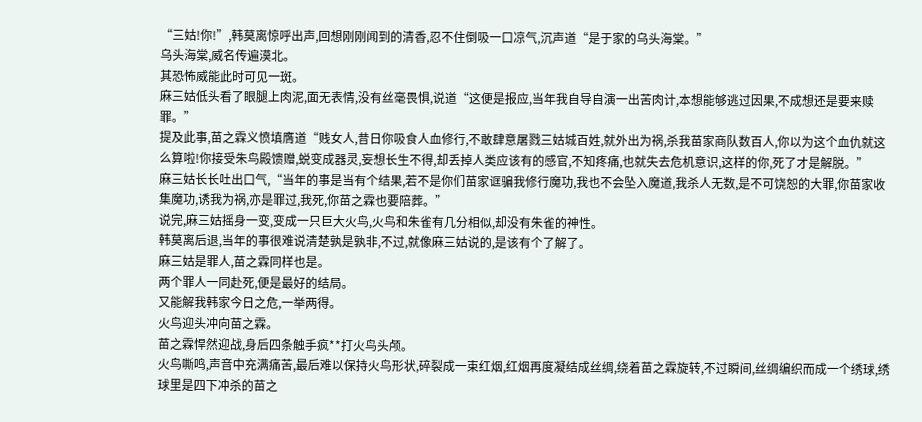“三姑!你!”,韩莫离惊呼出声,回想刚刚闻到的清香,忍不住倒吸一口凉气,沉声道“是于家的乌头海棠。”
乌头海棠,威名传遍漠北。
其恐怖威能此时可见一斑。
麻三姑低头看了眼腿上肉泥,面无表情,没有丝毫畏惧,说道“这便是报应,当年我自导自演一出苦肉计,本想能够逃过因果,不成想还是要来赎罪。”
提及此事,苗之霖义愤填膺道“贱女人,昔日你吸食人血修行,不敢肆意屠戮三姑城百姓,就外出为祸,杀我苗家商队数百人,你以为这个血仇就这么算啦!你接受朱鸟殿馈赠,蜕变成器灵,妄想长生不得,却丢掉人类应该有的感官,不知疼痛,也就失去危机意识,这样的你,死了才是解脱。”
麻三姑长长吐出口气,“当年的事是当有个结果,若不是你们苗家诓骗我修行魔功,我也不会坠入魔道,我杀人无数,是不可饶恕的大罪,你苗家收集魔功,诱我为祸,亦是罪过,我死,你苗之霖也要陪葬。”
说完,麻三姑摇身一变,变成一只巨大火鸟,火鸟和朱雀有几分相似,却没有朱雀的神性。
韩莫离后退,当年的事很难说清楚孰是孰非,不过,就像麻三姑说的,是该有个了解了。
麻三姑是罪人,苗之霖同样也是。
两个罪人一同赴死,便是最好的结局。
又能解我韩家今日之危,一举两得。
火鸟迎头冲向苗之霖。
苗之霖悍然迎战,身后四条触手疯**打火鸟头颅。
火鸟嘶鸣,声音中充满痛苦,最后难以保持火鸟形状,碎裂成一束红烟,红烟再度凝结成丝绸,绕着苗之霖旋转,不过瞬间,丝绸编织而成一个绣球,绣球里是四下冲杀的苗之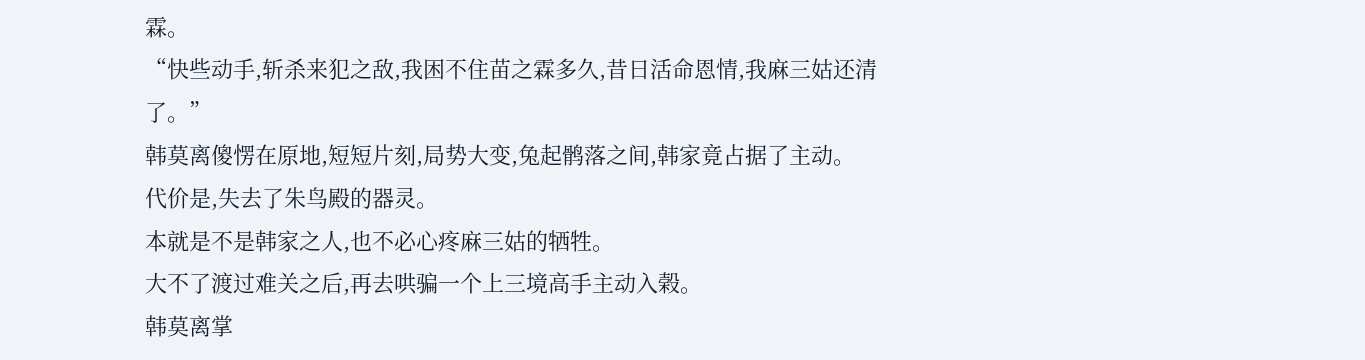霖。
“快些动手,斩杀来犯之敌,我困不住苗之霖多久,昔日活命恩情,我麻三姑还清了。”
韩莫离傻愣在原地,短短片刻,局势大变,兔起鹘落之间,韩家竟占据了主动。
代价是,失去了朱鸟殿的器灵。
本就是不是韩家之人,也不必心疼麻三姑的牺牲。
大不了渡过难关之后,再去哄骗一个上三境高手主动入榖。
韩莫离掌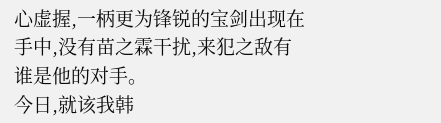心虚握,一柄更为锋锐的宝剑出现在手中,没有苗之霖干扰,来犯之敌有谁是他的对手。
今日,就该我韩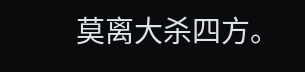莫离大杀四方。